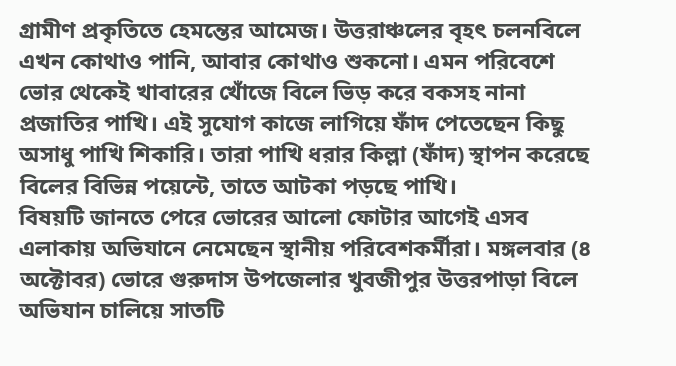গ্রামীণ প্রকৃতিতে হেমন্তের আমেজ। উত্তরাঞ্চলের বৃহৎ চলনবিলে এখন কোথাও পানি, আবার কোথাও শুকনো। এমন পরিবেশে ভোর থেকেই খাবারের খোঁজে বিলে ভিড় করে বকসহ নানা প্রজাতির পাখি। এই সুযোগ কাজে লাগিয়ে ফাঁদ পেতেছেন কিছু অসাধু পাখি শিকারি। তারা পাখি ধরার কিল্লা (ফাঁদ) স্থাপন করেছে বিলের বিভিন্ন পয়েন্টে, তাতে আটকা পড়ছে পাখি।
বিষয়টি জানতে পেরে ভোরের আলো ফোটার আগেই এসব এলাকায় অভিযানে নেমেছেন স্থানীয় পরিবেশকর্মীরা। মঙ্গলবার (৪ অক্টোবর) ভোরে গুরুদাস উপজেলার খুবজীপুর উত্তরপাড়া বিলে অভিযান চালিয়ে সাতটি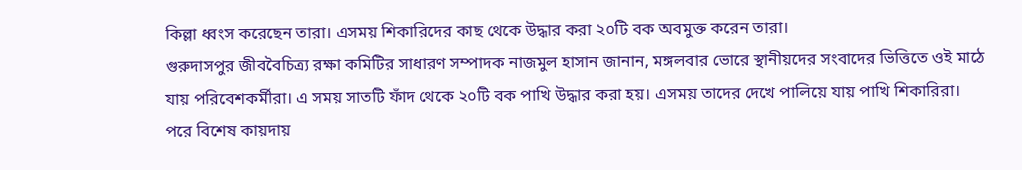কিল্লা ধ্বংস করেছেন তারা। এসময় শিকারিদের কাছ থেকে উদ্ধার করা ২০টি বক অবমুক্ত করেন তারা।
গুরুদাসপুর জীববৈচিত্র্য রক্ষা কমিটির সাধারণ সম্পাদক নাজমুল হাসান জানান, মঙ্গলবার ভোরে স্থানীয়দের সংবাদের ভিত্তিতে ওই মাঠে যায় পরিবেশকর্মীরা। এ সময় সাতটি ফাঁদ থেকে ২০টি বক পাখি উদ্ধার করা হয়। এসময় তাদের দেখে পালিয়ে যায় পাখি শিকারিরা। পরে বিশেষ কায়দায়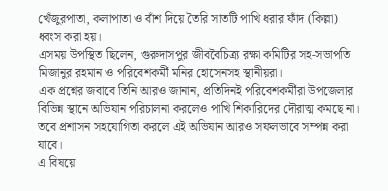খেঁজুরপাতা, কলাপাতা ও বাঁশ দিয়ে তৈরি সাতটি পাখি ধরার ফাঁদ (কিল্লা) ধ্বংস করা হয়।
এসময় উপস্থিত ছিলেন, গুরুদাসপুর জীববৈচিত্র্য রক্ষা কমিটির সহ-সভাপতি মিজানুর রহমান ও পরিবেশকর্মী মনির হোসেনসহ স্থানীয়রা।
এক প্রশ্নের জবাবে তিনি আরও জানান, প্রতিদিনই পরিবেশকর্মীরা উপজেলার বিভিন্ন স্থানে অভিযান পরিচালনা করলেও পাখি শিকারিদের দৌরাত্ম কমছে না। তবে প্রশাসন সহযোগিতা করলে এই অভিযান আরও সফলভাবে সম্পন্ন করা যাবে।
এ বিষয়ে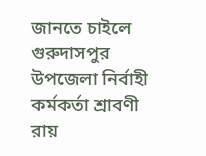জানতে চাইলে গুরুদাসপুর উপজেলা নির্বাহী কর্মকর্তা শ্রাবণী রায়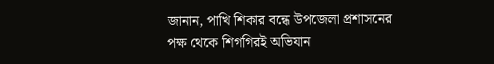জানান, পাখি শিকার বন্ধে উপজেলা প্রশাসনের পক্ষ থেকে শিগগিরই অভিযান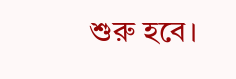শুরু হবে।